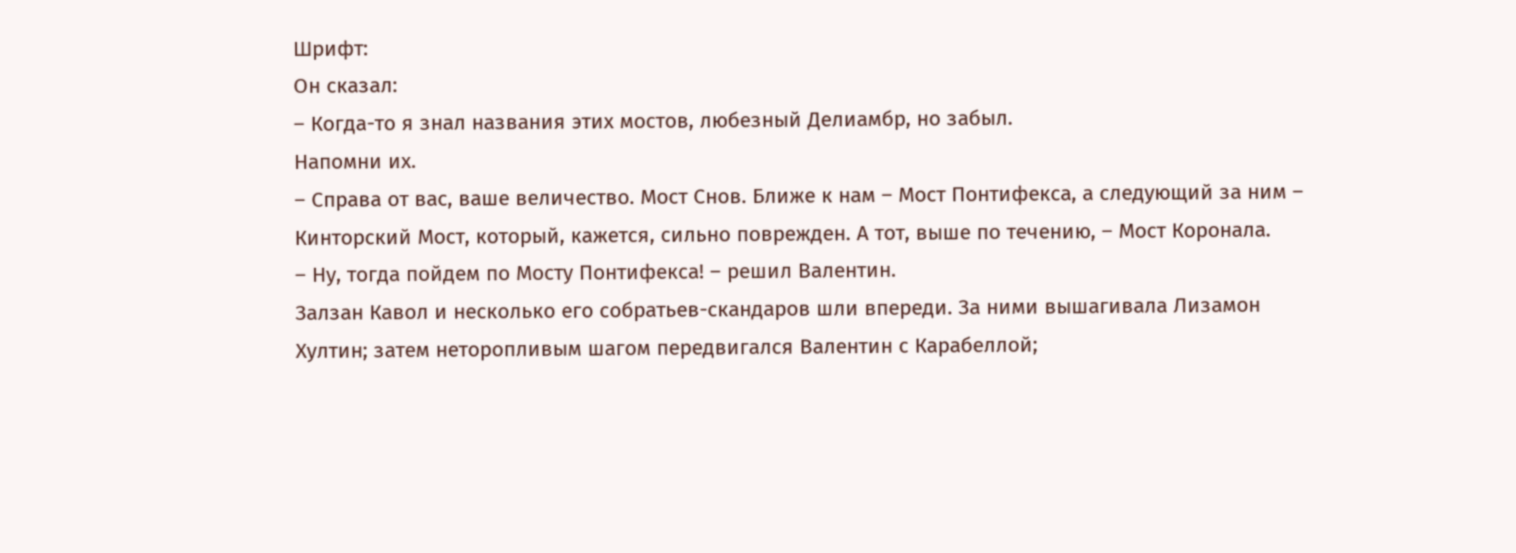Шрифт:
Он сказал:
– Когда-то я знал названия этих мостов, любезный Делиамбр, но забыл.
Напомни их.
– Справа от вас, ваше величество. Мост Снов. Ближе к нам – Мост Понтифекса, а следующий за ним – Кинторский Мост, который, кажется, сильно поврежден. А тот, выше по течению, – Мост Коронала.
– Ну, тогда пойдем по Мосту Понтифекса! – решил Валентин.
Залзан Кавол и несколько его собратьев-скандаров шли впереди. За ними вышагивала Лизамон Хултин; затем неторопливым шагом передвигался Валентин с Карабеллой;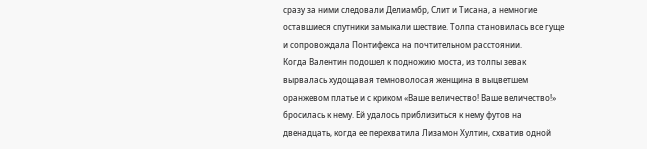сразу за ними следовали Делиамбр, Слит и Тисана, а немногие оставшиеся спутники замыкали шествие. Толпа становилась все гуще и сопровождала Понтифекса на почтительном расстоянии.
Когда Валентин подошел к подножию моста, из толпы зевак вырвалась худощавая темноволосая женщина в выцветшем оранжевом платье и с криком «Ваше величество! Ваше величество!» бросилась к нему. Ей удалось приблизиться к нему футов на двенадцать, когда ее перехватила Лизамон Хултин, схватив одной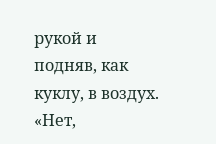рукой и подняв, как куклу, в воздух. «Нет,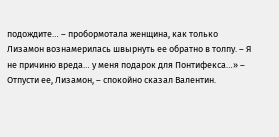подождите… – пробормотала женщина, как только Лизамон вознамерилась швырнуть ее обратно в толпу. – Я не причиню вреда… у меня подарок для Понтифекса…» – Отпусти ее, Лизамон, – спокойно сказал Валентин.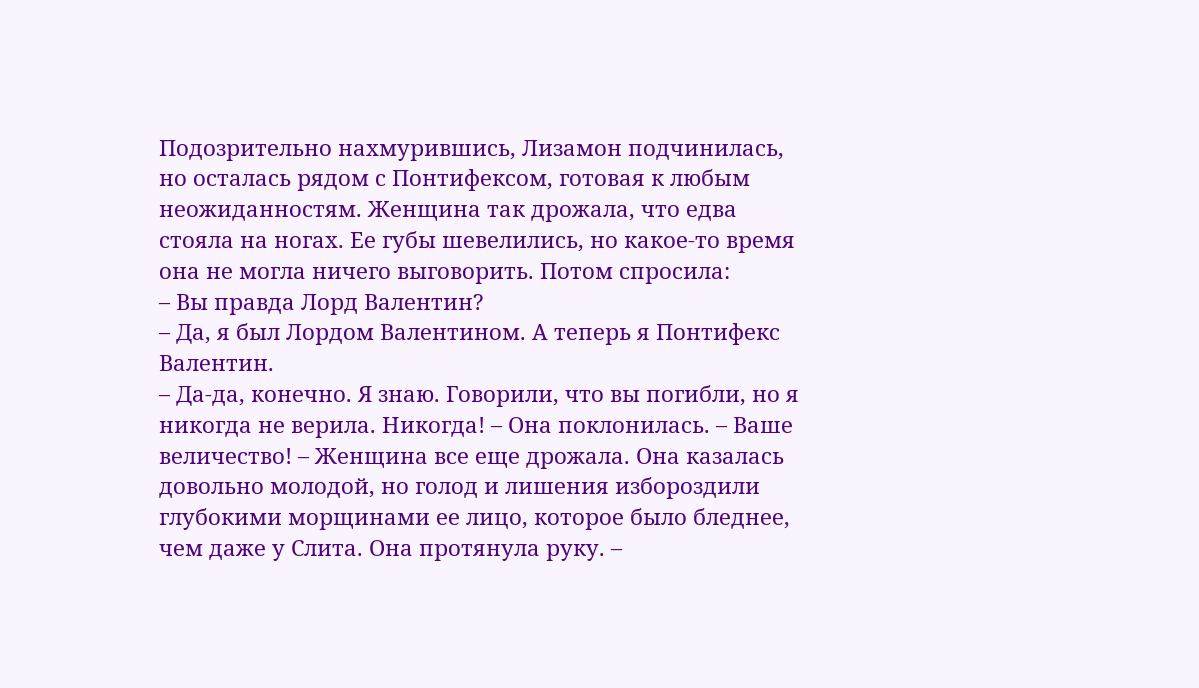Подозрительно нахмурившись, Лизамон подчинилась, но осталась рядом с Понтифексом, готовая к любым неожиданностям. Женщина так дрожала, что едва стояла на ногах. Ее губы шевелились, но какое-то время она не могла ничего выговорить. Потом спросила:
– Вы правда Лорд Валентин?
– Да, я был Лордом Валентином. А теперь я Понтифекс Валентин.
– Да-да, конечно. Я знаю. Говорили, что вы погибли, но я никогда не верила. Никогда! – Она поклонилась. – Ваше величество! – Женщина все еще дрожала. Она казалась довольно молодой, но голод и лишения избороздили глубокими морщинами ее лицо, которое было бледнее, чем даже у Слита. Она протянула руку. –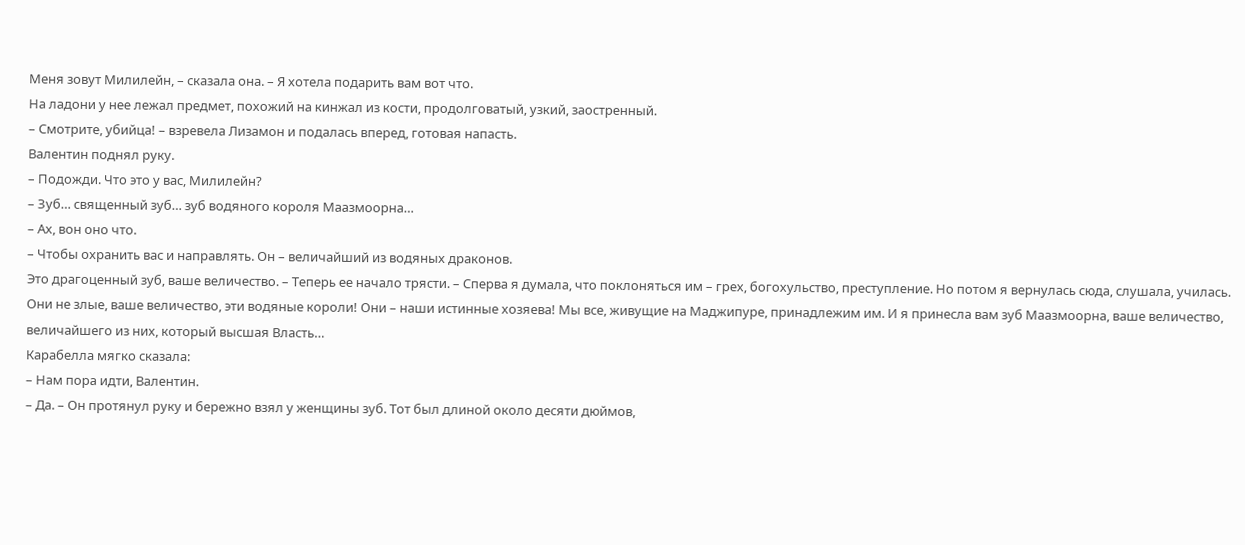Меня зовут Милилейн, – сказала она. – Я хотела подарить вам вот что.
На ладони у нее лежал предмет, похожий на кинжал из кости, продолговатый, узкий, заостренный.
– Смотрите, убийца! – взревела Лизамон и подалась вперед, готовая напасть.
Валентин поднял руку.
– Подожди. Что это у вас, Милилейн?
– Зуб… священный зуб… зуб водяного короля Маазмоорна…
– Ах, вон оно что.
– Чтобы охранить вас и направлять. Он – величайший из водяных драконов.
Это драгоценный зуб, ваше величество. – Теперь ее начало трясти. – Сперва я думала, что поклоняться им – грех, богохульство, преступление. Но потом я вернулась сюда, слушала, училась. Они не злые, ваше величество, эти водяные короли! Они – наши истинные хозяева! Мы все, живущие на Маджипуре, принадлежим им. И я принесла вам зуб Маазмоорна, ваше величество, величайшего из них, который высшая Власть…
Карабелла мягко сказала:
– Нам пора идти, Валентин.
– Да. – Он протянул руку и бережно взял у женщины зуб. Тот был длиной около десяти дюймов,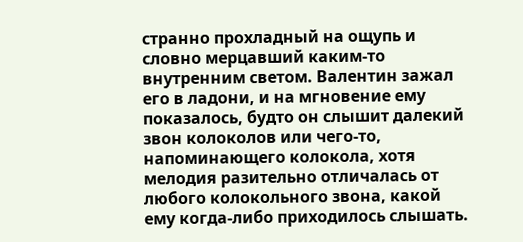странно прохладный на ощупь и словно мерцавший каким-то внутренним светом. Валентин зажал его в ладони, и на мгновение ему показалось, будто он слышит далекий звон колоколов или чего-то, напоминающего колокола, хотя мелодия разительно отличалась от любого колокольного звона, какой ему когда-либо приходилось слышать.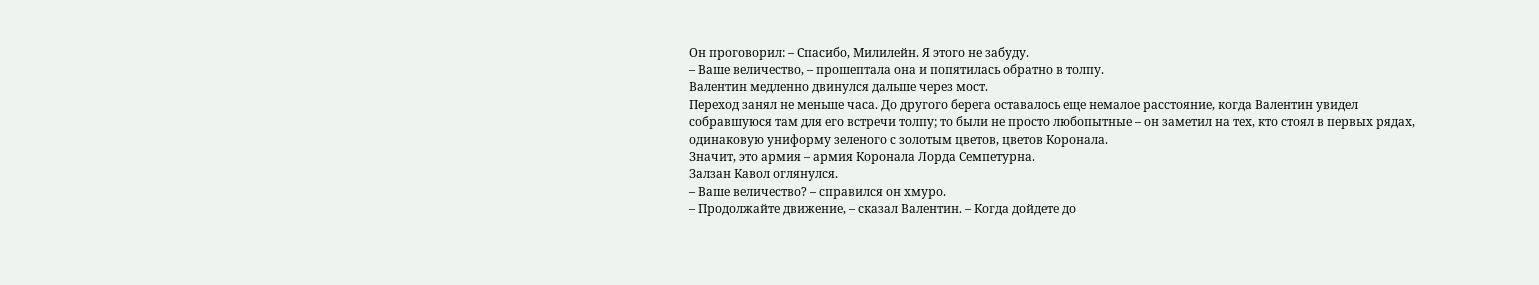Он проговорил: – Спасибо, Милилейн. Я этого не забуду.
– Ваше величество, – прошептала она и попятилась обратно в толпу.
Валентин медленно двинулся дальше через мост.
Переход занял не меньше часа. До другого берега оставалось еще немалое расстояние, когда Валентин увидел собравшуюся там для его встречи толпу; то были не просто любопытные – он заметил на тех, кто стоял в первых рядах, одинаковую униформу зеленого с золотым цветов, цветов Коронала.
Значит, это армия – армия Коронала Лорда Семпетурна.
Залзан Кавол оглянулся.
– Ваше величество? – справился он хмуро.
– Продолжайте движение, – сказал Валентин. – Когда дойдете до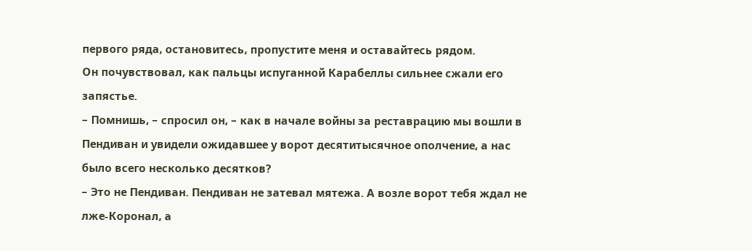первого ряда, остановитесь, пропустите меня и оставайтесь рядом.
Он почувствовал, как пальцы испуганной Карабеллы сильнее сжали его запястье.
– Помнишь, – спросил он, – как в начале войны за реставрацию мы вошли в Пендиван и увидели ожидавшее у ворот десятитысячное ополчение, а нас было всего несколько десятков?
– Это не Пендиван. Пендиван не затевал мятежа. А возле ворот тебя ждал не лже-Коронал, а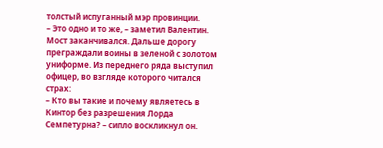толстый испуганный мэр провинции.
– Это одно и то же, – заметил Валентин.
Мост заканчивался. Дальше дорогу преграждали воины в зеленой с золотом униформе. Из переднего ряда выступил офицер, во взгляде которого читался страх:
– Кто вы такие и почему являетесь в Кинтор без разрешения Лорда Семпетурна? – сипло воскликнул он.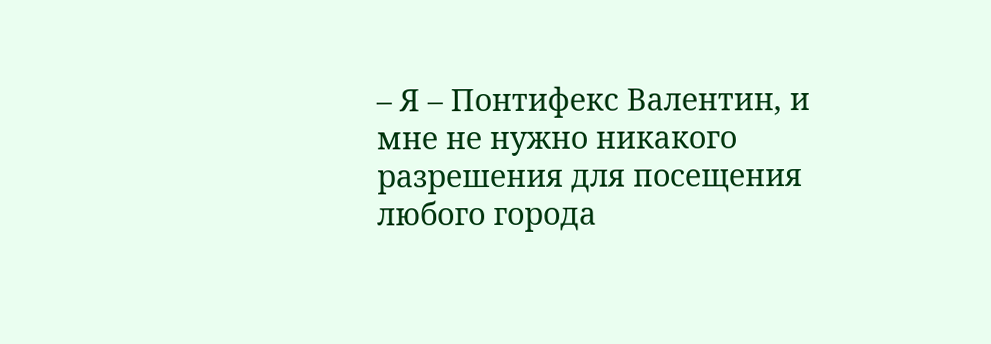– Я – Понтифекс Валентин, и мне не нужно никакого разрешения для посещения любого города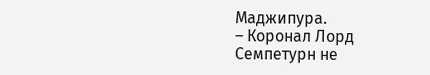Маджипура.
– Коронал Лорд Семпетурн не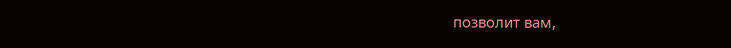позволит вам,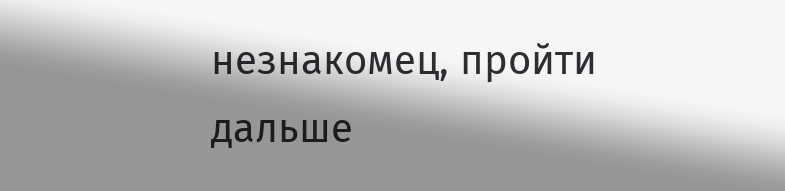незнакомец, пройти дальше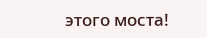этого моста!